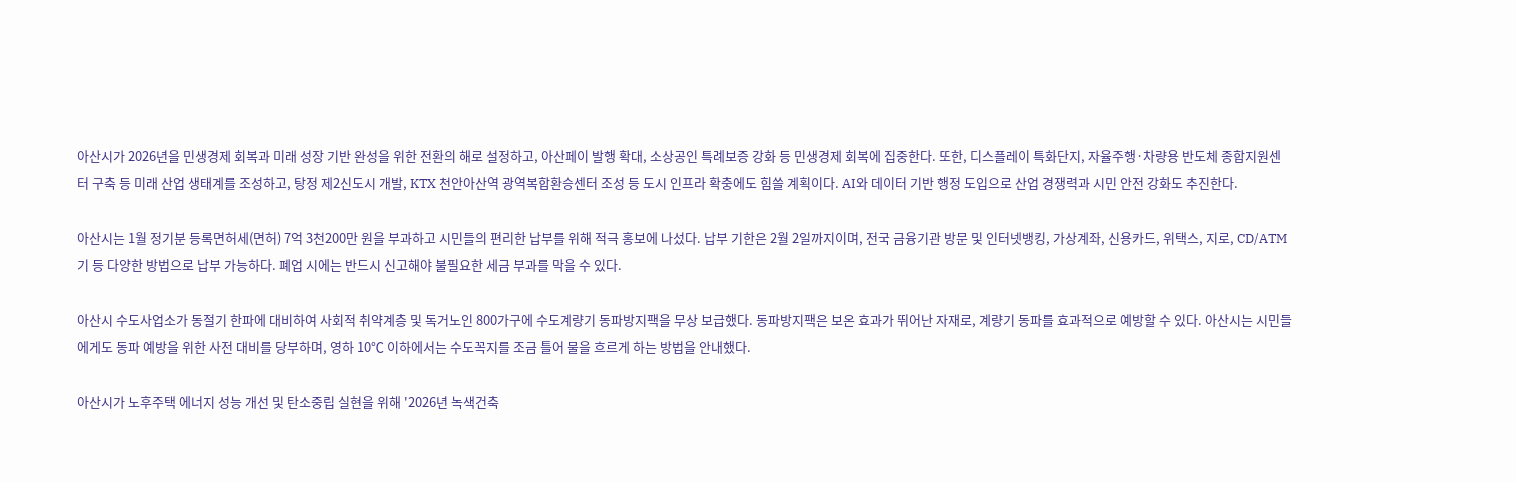아산시가 2026년을 민생경제 회복과 미래 성장 기반 완성을 위한 전환의 해로 설정하고, 아산페이 발행 확대, 소상공인 특례보증 강화 등 민생경제 회복에 집중한다. 또한, 디스플레이 특화단지, 자율주행·차량용 반도체 종합지원센터 구축 등 미래 산업 생태계를 조성하고, 탕정 제2신도시 개발, KTX 천안아산역 광역복합환승센터 조성 등 도시 인프라 확충에도 힘쓸 계획이다. AI와 데이터 기반 행정 도입으로 산업 경쟁력과 시민 안전 강화도 추진한다.

아산시는 1월 정기분 등록면허세(면허) 7억 3천200만 원을 부과하고 시민들의 편리한 납부를 위해 적극 홍보에 나섰다. 납부 기한은 2월 2일까지이며, 전국 금융기관 방문 및 인터넷뱅킹, 가상계좌, 신용카드, 위택스, 지로, CD/ATM기 등 다양한 방법으로 납부 가능하다. 폐업 시에는 반드시 신고해야 불필요한 세금 부과를 막을 수 있다.

아산시 수도사업소가 동절기 한파에 대비하여 사회적 취약계층 및 독거노인 800가구에 수도계량기 동파방지팩을 무상 보급했다. 동파방지팩은 보온 효과가 뛰어난 자재로, 계량기 동파를 효과적으로 예방할 수 있다. 아산시는 시민들에게도 동파 예방을 위한 사전 대비를 당부하며, 영하 10℃ 이하에서는 수도꼭지를 조금 틀어 물을 흐르게 하는 방법을 안내했다.

아산시가 노후주택 에너지 성능 개선 및 탄소중립 실현을 위해 '2026년 녹색건축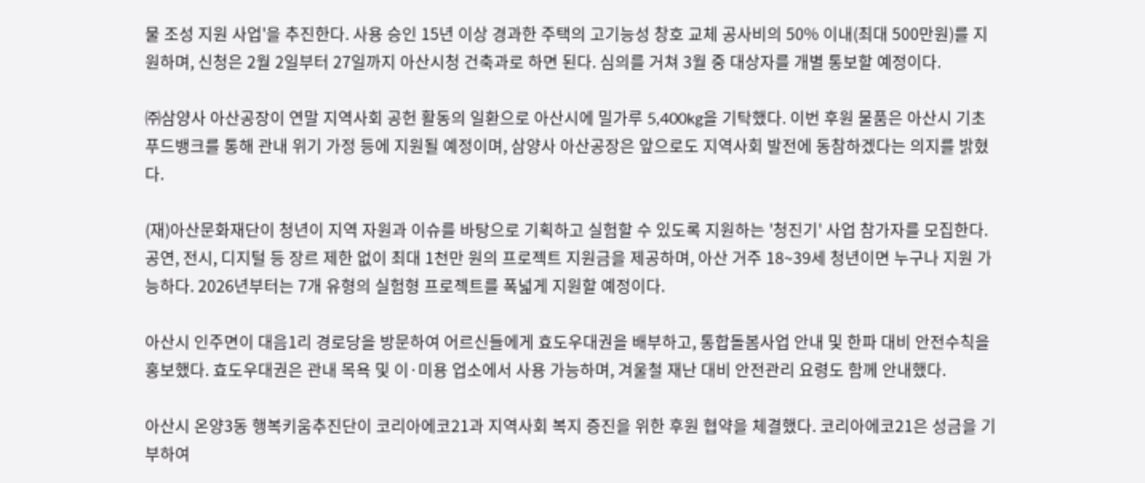물 조성 지원 사업'을 추진한다. 사용 승인 15년 이상 경과한 주택의 고기능성 창호 교체 공사비의 50% 이내(최대 500만원)를 지원하며, 신청은 2월 2일부터 27일까지 아산시청 건축과로 하면 된다. 심의를 거쳐 3월 중 대상자를 개별 통보할 예정이다.

㈜삼양사 아산공장이 연말 지역사회 공헌 활동의 일환으로 아산시에 밀가루 5,400kg을 기탁했다. 이번 후원 물품은 아산시 기초푸드뱅크를 통해 관내 위기 가정 등에 지원될 예정이며, 삼양사 아산공장은 앞으로도 지역사회 발전에 동참하겠다는 의지를 밝혔다.

(재)아산문화재단이 청년이 지역 자원과 이슈를 바탕으로 기획하고 실험할 수 있도록 지원하는 '청진기' 사업 참가자를 모집한다. 공연, 전시, 디지털 등 장르 제한 없이 최대 1천만 원의 프로젝트 지원금을 제공하며, 아산 거주 18~39세 청년이면 누구나 지원 가능하다. 2026년부터는 7개 유형의 실험형 프로젝트를 폭넓게 지원할 예정이다.

아산시 인주면이 대음1리 경로당을 방문하여 어르신들에게 효도우대권을 배부하고, 통합돌봄사업 안내 및 한파 대비 안전수칙을 홍보했다. 효도우대권은 관내 목욕 및 이·미용 업소에서 사용 가능하며, 겨울철 재난 대비 안전관리 요령도 함께 안내했다.

아산시 온양3동 행복키움추진단이 코리아에코21과 지역사회 복지 증진을 위한 후원 협약을 체결했다. 코리아에코21은 성금을 기부하여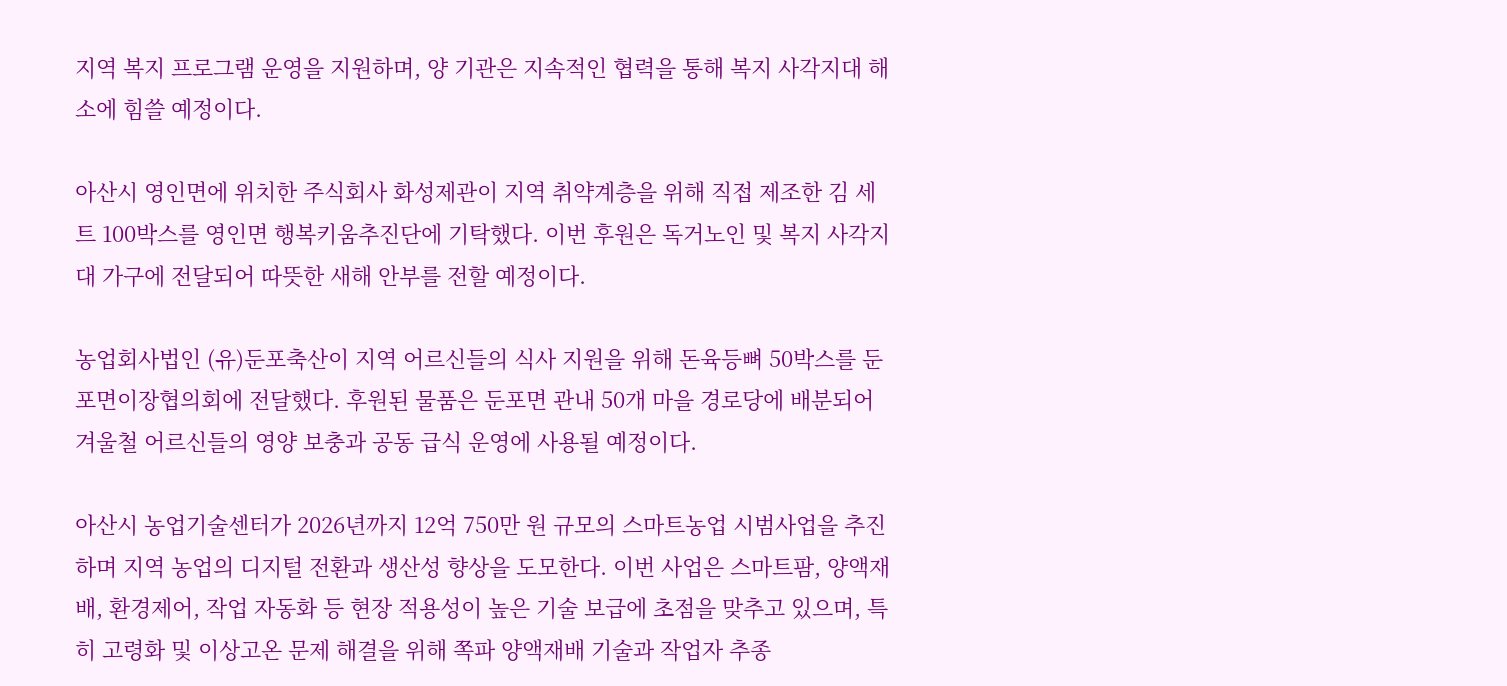지역 복지 프로그램 운영을 지원하며, 양 기관은 지속적인 협력을 통해 복지 사각지대 해소에 힘쓸 예정이다.

아산시 영인면에 위치한 주식회사 화성제관이 지역 취약계층을 위해 직접 제조한 김 세트 100박스를 영인면 행복키움추진단에 기탁했다. 이번 후원은 독거노인 및 복지 사각지대 가구에 전달되어 따뜻한 새해 안부를 전할 예정이다.

농업회사법인 (유)둔포축산이 지역 어르신들의 식사 지원을 위해 돈육등뼈 50박스를 둔포면이장협의회에 전달했다. 후원된 물품은 둔포면 관내 50개 마을 경로당에 배분되어 겨울철 어르신들의 영양 보충과 공동 급식 운영에 사용될 예정이다.

아산시 농업기술센터가 2026년까지 12억 750만 원 규모의 스마트농업 시범사업을 추진하며 지역 농업의 디지털 전환과 생산성 향상을 도모한다. 이번 사업은 스마트팜, 양액재배, 환경제어, 작업 자동화 등 현장 적용성이 높은 기술 보급에 초점을 맞추고 있으며, 특히 고령화 및 이상고온 문제 해결을 위해 쪽파 양액재배 기술과 작업자 추종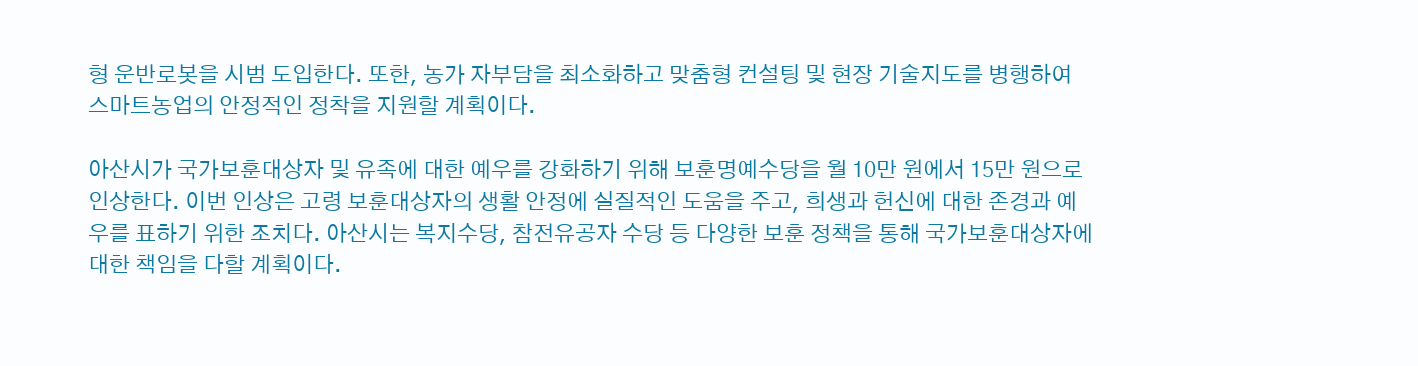형 운반로봇을 시범 도입한다. 또한, 농가 자부담을 최소화하고 맞춤형 컨설팅 및 현장 기술지도를 병행하여 스마트농업의 안정적인 정착을 지원할 계획이다.

아산시가 국가보훈대상자 및 유족에 대한 예우를 강화하기 위해 보훈명예수당을 월 10만 원에서 15만 원으로 인상한다. 이번 인상은 고령 보훈대상자의 생활 안정에 실질적인 도움을 주고, 희생과 헌신에 대한 존경과 예우를 표하기 위한 조치다. 아산시는 복지수당, 참전유공자 수당 등 다양한 보훈 정책을 통해 국가보훈대상자에 대한 책임을 다할 계획이다.